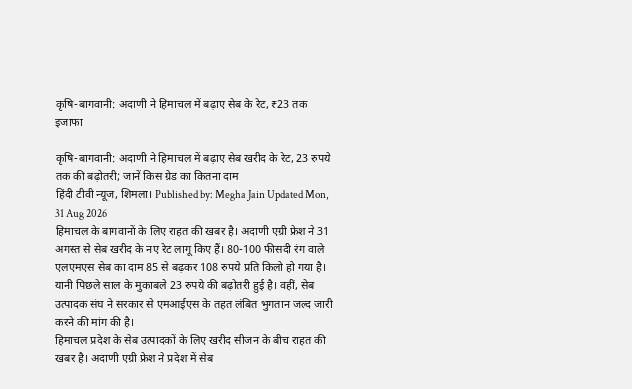कृषि-बागवानी: अदाणी ने हिमाचल में बढ़ाए सेब के रेट, ₹23 तक इजाफा

कृषि-बागवानी: अदाणी ने हिमाचल में बढ़ाए सेब खरीद के रेट, 23 रुपये तक की बढ़ोतरी; जानें किस ग्रेड का कितना दाम
हिंदी टीवी न्यूज, शिमला। Published by: Megha Jain Updated Mon, 31 Aug 2026
हिमाचल के बागवानों के लिए राहत की खबर है। अदाणी एग्री फ्रेश ने 31 अगस्त से सेब खरीद के नए रेट लागू किए हैं। 80-100 फीसदी रंग वाले एलएमएस सेब का दाम 85 से बढ़कर 108 रुपये प्रति किलो हो गया है। यानी पिछले साल के मुकाबले 23 रुपये की बढ़ोतरी हुई है। वहीं, सेब उत्पादक संघ ने सरकार से एमआईएस के तहत लंबित भुगतान जल्द जारी करने की मांग की है।
हिमाचल प्रदेश के सेब उत्पादकों के लिए खरीद सीजन के बीच राहत की खबर है। अदाणी एग्री फ्रेश ने प्रदेश में सेब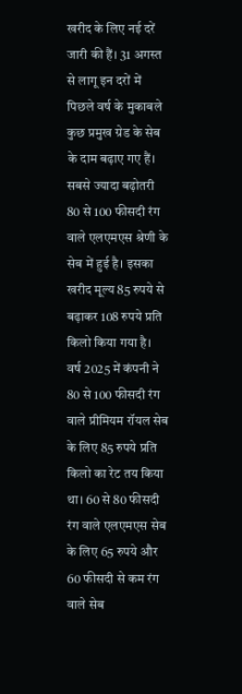खरीद के लिए नई दरें जारी की हैं। 31 अगस्त से लागू इन दरों में पिछले वर्ष के मुकाबले कुछ प्रमुख ग्रेड के सेब के दाम बढ़ाए गए हैं। सबसे ज्यादा बढ़ोतरी 80 से 100 फीसदी रंग वाले एलएमएस श्रेणी के सेब में हुई है। इसका खरीद मूल्य 85 रुपये से बढ़ाकर 108 रुपये प्रति किलो किया गया है।
वर्ष 2025 में कंपनी ने 80 से 100 फीसदी रंग वाले प्रीमियम रॉयल सेब के लिए 85 रुपये प्रति किलो का रेट तय किया था। 60 से 80 फीसदी रंग वाले एलएमएस सेब के लिए 65 रुपये और 60 फीसदी से कम रंग वाले सेब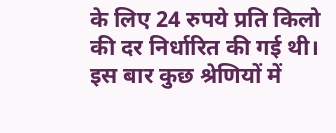के लिए 24 रुपये प्रति किलो की दर निर्धारित की गई थी। इस बार कुछ श्रेणियों में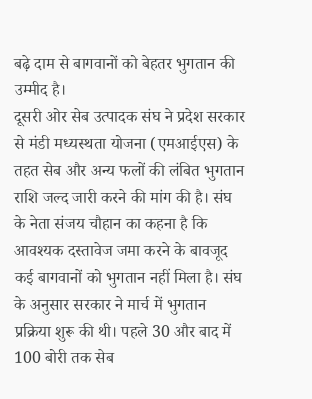बढ़े दाम से बागवानों को बेहतर भुगतान की उम्मीद है।
दूसरी ओर सेब उत्पादक संघ ने प्रदेश सरकार से मंडी मध्यस्थता योजना (एमआईएस) के तहत सेब और अन्य फलों की लंबित भुगतान राशि जल्द जारी करने की मांग की है। संघ के नेता संजय चौहान का कहना है कि आवश्यक दस्तावेज जमा करने के बावजूद कई बागवानों को भुगतान नहीं मिला है। संघ के अनुसार सरकार ने मार्च में भुगतान प्रक्रिया शुरू की थी। पहले 30 और बाद में 100 बोरी तक सेब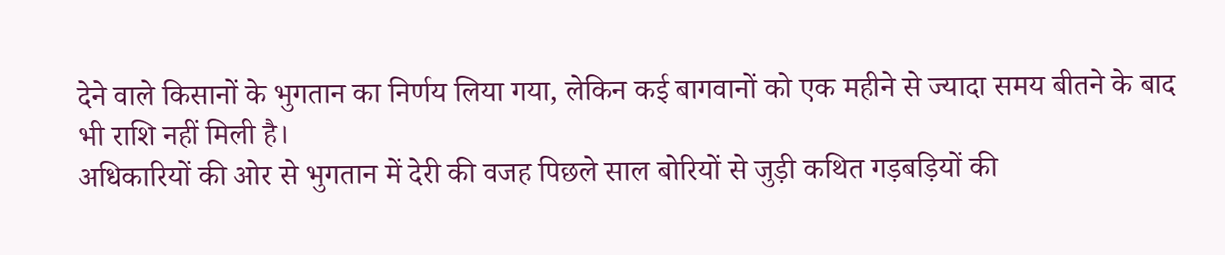देने वाले किसानों के भुगतान का निर्णय लिया गया, लेकिन कई बागवानों को एक महीने से ज्यादा समय बीतने के बाद भी राशि नहीं मिली है।
अधिकारियों की ओर से भुगतान में देरी की वजह पिछले साल बोरियों से जुड़ी कथित गड़बड़ियों की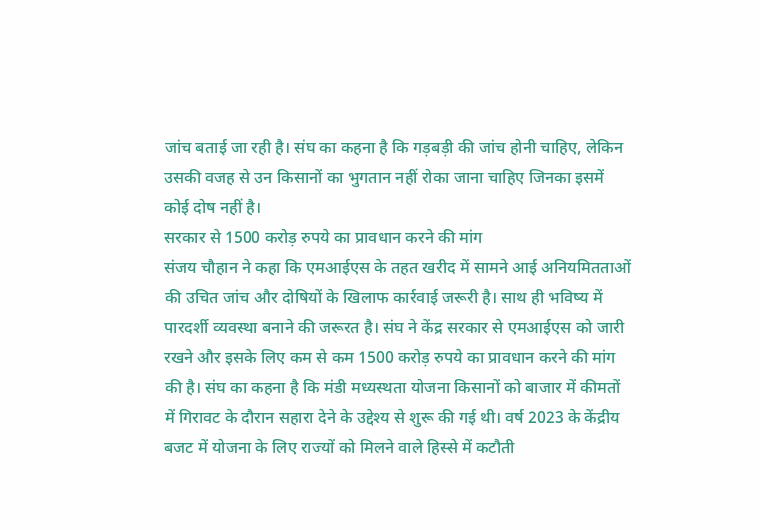जांच बताई जा रही है। संघ का कहना है कि गड़बड़ी की जांच होनी चाहिए, लेकिन उसकी वजह से उन किसानों का भुगतान नहीं रोका जाना चाहिए जिनका इसमें कोई दोष नहीं है।
सरकार से 1500 करोड़ रुपये का प्रावधान करने की मांग
संजय चौहान ने कहा कि एमआईएस के तहत खरीद में सामने आई अनियमितताओं की उचित जांच और दोषियों के खिलाफ कार्रवाई जरूरी है। साथ ही भविष्य में पारदर्शी व्यवस्था बनाने की जरूरत है। संघ ने केंद्र सरकार से एमआईएस को जारी रखने और इसके लिए कम से कम 1500 करोड़ रुपये का प्रावधान करने की मांग की है। संघ का कहना है कि मंडी मध्यस्थता योजना किसानों को बाजार में कीमतों में गिरावट के दौरान सहारा देने के उद्देश्य से शुरू की गई थी। वर्ष 2023 के केंद्रीय बजट में योजना के लिए राज्यों को मिलने वाले हिस्से में कटौती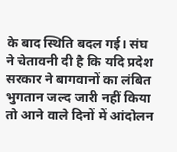के बाद स्थिति बदल गई। संघ ने चेतावनी दी है कि यदि प्रदेश सरकार ने बागवानों का लंबित भुगतान जल्द जारी नहीं किया तो आने वाले दिनों में आंदोलन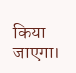किया जाएगा।